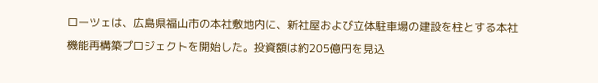ローツェは、広島県福山市の本社敷地内に、新社屋および立体駐車場の建設を柱とする本社機能再構築プロジェクトを開始した。投資額は約205億円を見込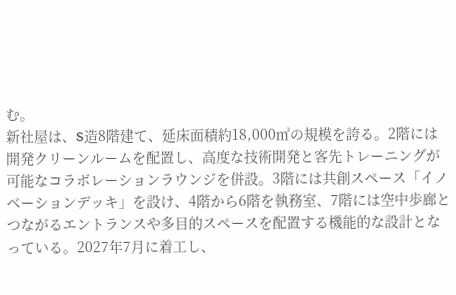む。
新社屋は、S造8階建て、延床面積約18,000㎡の規模を誇る。2階には開発クリーンルームを配置し、高度な技術開発と客先トレーニングが可能なコラボレーションラウンジを併設。3階には共創スペース「イノベーションデッキ」を設け、4階から6階を執務室、7階には空中歩廊とつながるエントランスや多目的スペースを配置する機能的な設計となっている。2027年7月に着工し、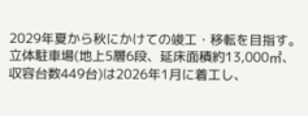2029年夏から秋にかけての竣工・移転を目指す。
立体駐車場(地上5層6段、延床面積約13,000㎡、収容台数449台)は2026年1月に着工し、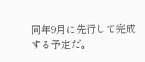同年9月に先行して完成する予定だ。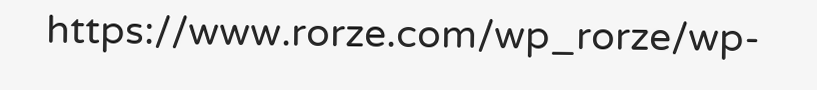https://www.rorze.com/wp_rorze/wp-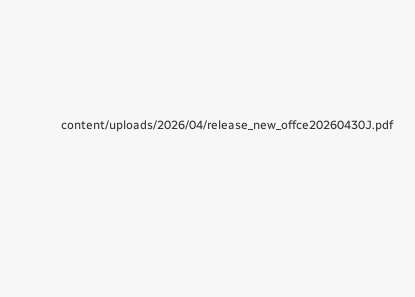content/uploads/2026/04/release_new_offce20260430J.pdf